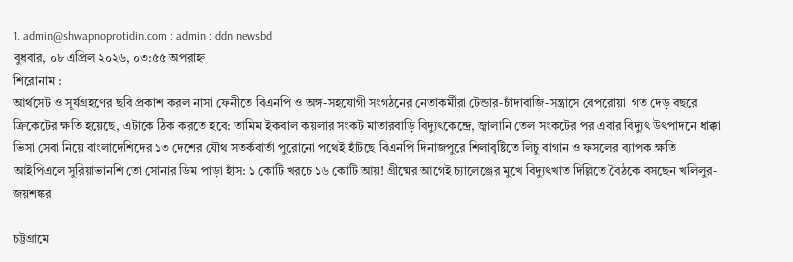1. admin@shwapnoprotidin.com : admin : ddn newsbd
বুধবার, ০৮ এপ্রিল ২০২৬, ০৩:৫৫ অপরাহ্ন
শিরোনাম :
আর্থসেট ও সূর্যগ্রহণের ছবি প্রকাশ করল নাসা ফেনীতে বিএনপি ও অঙ্গ-সহযোগী সংগঠনের নেতাকর্মীরা টেন্ডার-চাঁদাবাজি-সন্ত্রাসে বেপরোয়া  গত দেড় বছরে ক্রিকেটের ক্ষতি হয়েছে, এটাকে ঠিক করতে হবে: তামিম ইকবাল কয়লার সংকট মাতারবাড়ি বিদ্যুৎকেন্দ্রে, জ্বালানি তেল সংকটের পর এবার বিদ্যুৎ উৎপাদনে ধাক্কা ভিসা সেবা নিয়ে বাংলাদেশিদের ১৩ দেশের যৌথ সতর্কবার্তা পুরোনো পথেই হাঁটছে বিএনপি দিনাজপুরে শিলাবৃষ্টিতে লিচু বাগান ও ফসলের ব্যাপক ক্ষতি আইপিএলে সুরিয়াভানশি তো সোনার ডিম পাড়া হাঁস: ১ কোটি খরচে ১৬ কোটি আয়! গ্রীষ্মের আগেই চ্যালেঞ্জের মুখে বিদ্যুৎখাত দিল্লিতে বৈঠকে বসছেন খলিলুর-জয়শঙ্কর

চট্টগ্রামে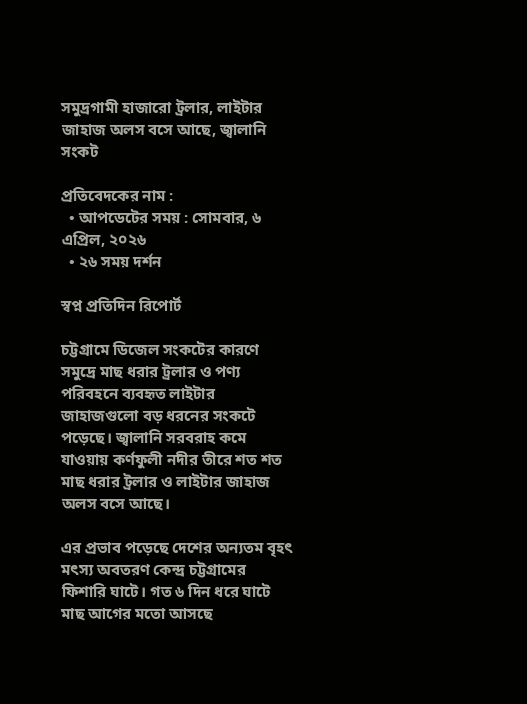সমুদ্রগামী হাজারো ট্রলার, লাইটার জাহাজ অলস বসে আছে, জ্বালানি সংকট

প্রতিবেদকের নাম :
  • আপডেটের সময় : সোমবার, ৬ এপ্রিল, ২০২৬
  • ২৬ সময় দর্শন

স্বপ্ন প্রতিদিন রিপোর্ট

চট্টগ্রামে ডিজেল সংকটের কারণে সমুদ্রে মাছ ধরার ট্রলার ও পণ্য পরিবহনে ব্যবহৃত লাইটার জাহাজগুলো বড় ধরনের সংকটে পড়েছে। জ্বালানি সরবরাহ কমে যাওয়ায় কর্ণফুলী নদীর তীরে শত শত মাছ ধরার ট্রলার ও লাইটার জাহাজ অলস বসে আছে।

এর প্রভাব পড়েছে দেশের অন্যতম বৃহৎ মৎস্য অবতরণ কেন্দ্র চট্টগ্রামের ফিশারি ঘাটে। গত ৬ দিন ধরে ঘাটে মাছ আগের মতো আসছে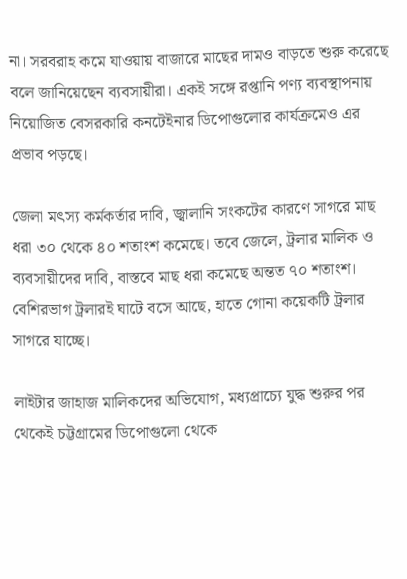না। সরবরাহ কমে যাওয়ায় বাজারে মাছের দামও বাড়তে শুরু করেছে বলে জানিয়েছেন ব্যবসায়ীরা। একই সঙ্গে রপ্তানি পণ্য ব্যবস্থাপনায় নিয়োজিত বেসরকারি কনটেইনার ডিপোগুলোর কার্যক্রমেও এর প্রভাব পড়ছে।

জেলা মৎস্য কর্মকর্তার দাবি, জ্বালানি সংকটের কারণে সাগরে মাছ ধরা ৩০ থেকে ৪০ শতাংশ কমেছে। তবে জেলে, ট্রলার মালিক ও ব্যবসায়ীদের দাবি, বাস্তবে মাছ ধরা কমেছে অন্তত ৭০ শতাংশ। বেশিরভাগ ট্রলারই ঘাটে বসে আছে, হাতে গোনা কয়েকটি ট্রলার সাগরে যাচ্ছে।

লাইটার জাহাজ মালিকদের অভিযোগ, মধ্যপ্রাচ্যে যুদ্ধ শুরুর পর থেকেই চট্টগ্রামের ডিপোগুলো থেকে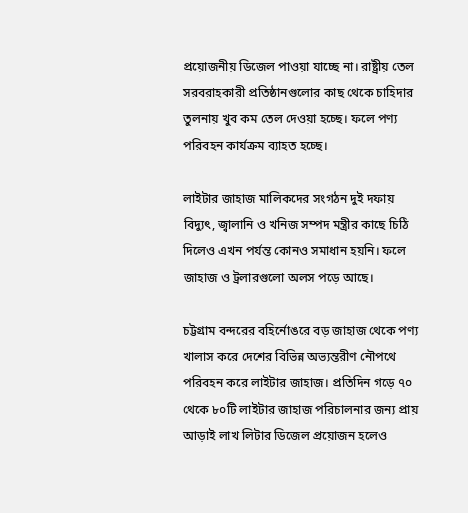প্রয়োজনীয় ডিজেল পাওয়া যাচ্ছে না। রাষ্ট্রীয় তেল সরবরাহকারী প্রতিষ্ঠানগুলোর কাছ থেকে চাহিদার তুলনায় খুব কম তেল দেওয়া হচ্ছে। ফলে পণ্য পরিবহন কার্যক্রম ব্যাহত হচ্ছে।

লাইটার জাহাজ মালিকদের সংগঠন দুই দফায় বিদ্যুৎ, জ্বালানি ও খনিজ সম্পদ মন্ত্রীর কাছে চিঠি দিলেও এখন পর্যন্ত কোনও সমাধান হয়নি। ফলে জাহাজ ও ট্রলারগুলো অলস পড়ে আছে।

চট্টগ্রাম বন্দরের বহির্নোঙরে বড় জাহাজ থেকে পণ্য খালাস করে দেশের বিভিন্ন অভ্যন্তরীণ নৌপথে পরিবহন করে লাইটার জাহাজ। প্রতিদিন গড়ে ৭০ থেকে ৮০টি লাইটার জাহাজ পরিচালনার জন্য প্রায় আড়াই লাখ লিটার ডিজেল প্রয়োজন হলেও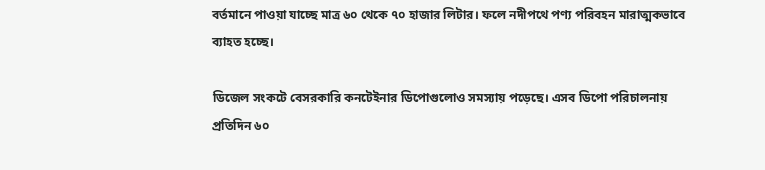বর্তমানে পাওয়া যাচ্ছে মাত্র ৬০ থেকে ৭০ হাজার লিটার। ফলে নদীপথে পণ্য পরিবহন মারাত্মকভাবে ব্যাহত হচ্ছে।

ডিজেল সংকটে বেসরকারি কনটেইনার ডিপোগুলোও সমস্যায় পড়েছে। এসব ডিপো পরিচালনায় প্রতিদিন ৬০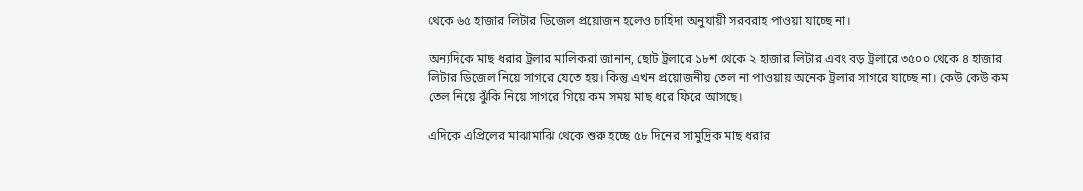থেকে ৬৫ হাজার লিটার ডিজেল প্রয়োজন হলেও চাহিদা অনুযায়ী সরবরাহ পাওয়া যাচ্ছে না।

অন্যদিকে মাছ ধরার ট্রলার মালিকরা জানান, ছোট ট্রলারে ১৮শ থেকে ২ হাজার লিটার এবং বড় ট্রলারে ৩৫০০ থেকে ৪ হাজার লিটার ডিজেল নিয়ে সাগরে যেতে হয়। কিন্তু এখন প্রয়োজনীয় তেল না পাওয়ায় অনেক ট্রলার সাগরে যাচ্ছে না। কেউ কেউ কম তেল নিয়ে ঝুঁকি নিয়ে সাগরে গিয়ে কম সময় মাছ ধরে ফিরে আসছে।

এদিকে এপ্রিলের মাঝামাঝি থেকে শুরু হচ্ছে ৫৮ দিনের সামুদ্রিক মাছ ধরার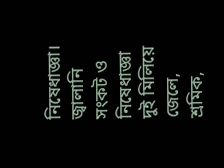নিষেধাজ্ঞা। জ্বালানি সংকট ও নিষেধাজ্ঞা দুই মিলিয়ে জেলে, শ্রমিক,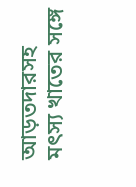আড়তদারসহ মৎস্য খাতের সঙ্গে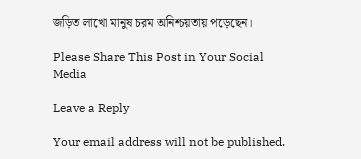জড়িত লাখো মানুষ চরম অনিশ্চয়তায় পড়েছেন।

Please Share This Post in Your Social Media

Leave a Reply

Your email address will not be published.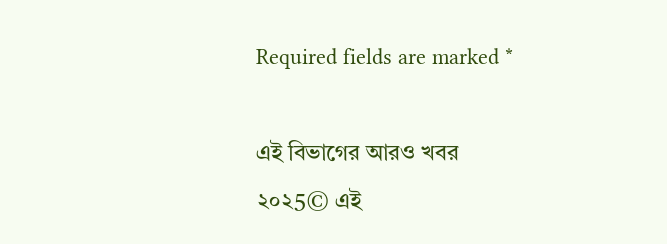Required fields are marked *

এই বিভাগের আরও খবর
২০২5© এই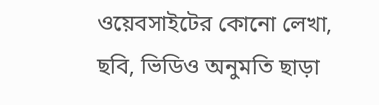ওয়েবসাইটের কোনো লেখা, ছবি, ভিডিও অনুমতি ছাড়া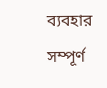ব্যবহার সম্পূর্ণ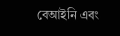বেআইনি এবং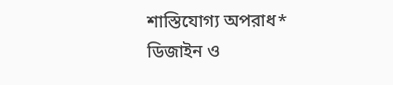শাস্তিযোগ্য অপরাধ*
ডিজাইন ও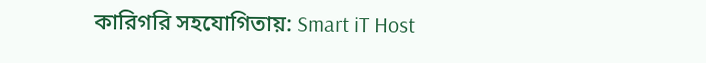কারিগরি সহযোগিতায়: Smart iT Host